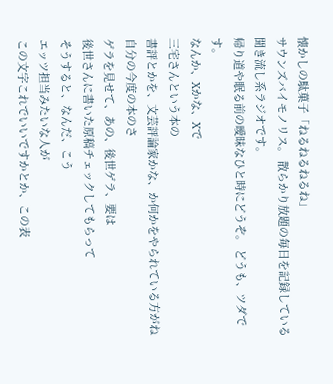懐かしの駄菓子「ねるねるねるね」
サウンズバイモノリス。 散らかり放題の毎日を記録している聞き流し系ラジオです。
帰り道や眠る前の曖昧なひと時にどうぞ。 どうも、ツダです。
なんか、Xかな、Xで
三宅さんという本の
書評とかを、文芸評論家かな、か何かをやられている方がね
自分の今度の本のさ
ゲラを見せて、あの、後世ゲラ、要は
後世さんに書いた原稿チェックしてもらって
そうすると、なんだ、こう
エッツ担当みたいな人が
この文字これでいいですかとか、この表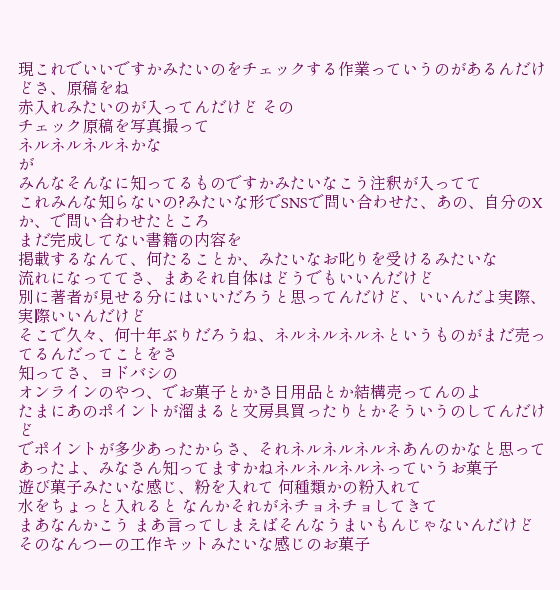現これでいいですかみたいのをチェックする作業っていうのがあるんだけどさ、原稿をね
赤入れみたいのが入ってんだけど その
チェック原稿を写真撮って
ネルネルネルネかな
が
みんなそんなに知ってるものですかみたいなこう注釈が入ってて
これみんな知らないの?みたいな形でSNSで問い合わせた、あの、自分のXか、で問い合わせたところ
まだ完成してない書籍の内容を
掲載するなんて、何たることか、みたいなお叱りを受けるみたいな
流れになっててさ、まあそれ自体はどうでもいいんだけど
別に著者が見せる分にはいいだろうと思ってんだけど、いいんだよ実際、実際いいんだけど
そこで久々、何十年ぶりだろうね、ネルネルネルネというものがまだ売ってるんだってことをさ
知ってさ、ヨドバシの
オンラインのやつ、でお菓子とかさ日用品とか結構売ってんのよ
たまにあのポイントが溜まると文房具買ったりとかそういうのしてんだけど
でポイントが多少あったからさ、それネルネルネルネあんのかなと思って
あったよ、みなさん知ってますかねネルネルネルネっていうお菓子
遊び菓子みたいな感じ、粉を入れて 何種類かの粉入れて
水をちょっと入れると なんかそれがネチョネチョしてきて
まあなんかこう まあ言ってしまえばそんなうまいもんじゃないんだけど
そのなんつーの工作キットみたいな感じのお菓子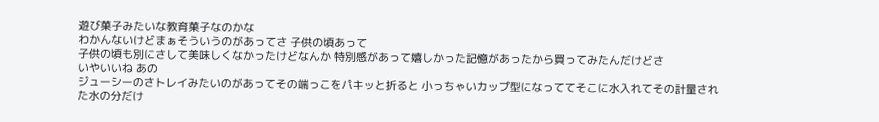遊び菓子みたいな教育菓子なのかな
わかんないけどまぁそういうのがあってさ 子供の頃あって
子供の頃も別にさして美味しくなかったけどなんか 特別感があって嬉しかった記憶があったから買ってみたんだけどさ
いやいいね あの
ジューシーのさトレイみたいのがあってその端っこをパキッと折ると 小っちゃいカップ型になっててそこに水入れてその計量された水の分だけ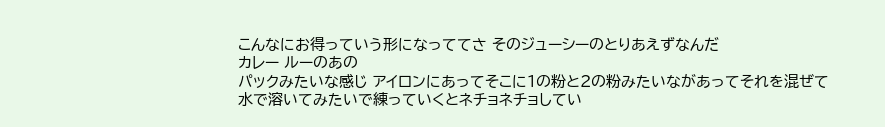こんなにお得っていう形になっててさ そのジューシーのとりあえずなんだ
カレー ルーのあの
パックみたいな感じ アイロンにあってそこに1の粉と2の粉みたいながあってそれを混ぜて
水で溶いてみたいで練っていくとネチョネチョしてい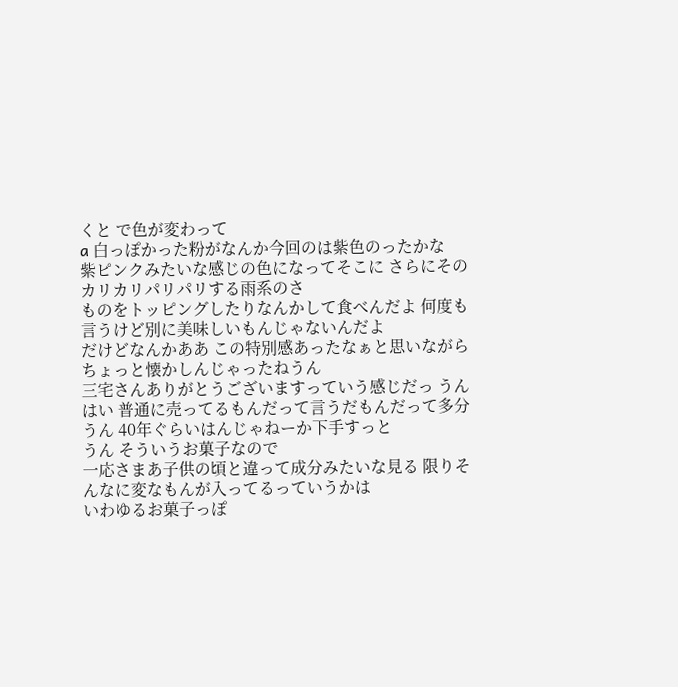くと で色が変わって
a 白っぽかった粉がなんか今回のは紫色のったかな
紫ピンクみたいな感じの色になってそこに さらにそのカリカリパリパリする雨系のさ
ものをトッピングしたりなんかして食べんだよ 何度も言うけど別に美味しいもんじゃないんだよ
だけどなんかああ この特別感あったなぁと思いながらちょっと懐かしんじゃったねうん
三宅さんありがとうございますっていう感じだっ うん
はい 普通に売ってるもんだって言うだもんだって多分
うん 40年ぐらいはんじゃねーか下手すっと
うん そういうお菓子なので
一応さまあ子供の頃と違って成分みたいな見る 限りそんなに変なもんが入ってるっていうかは
いわゆるお菓子っぽ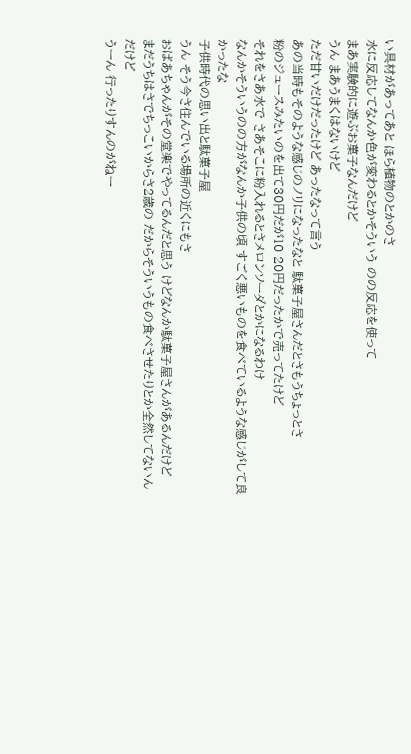い具材があってあと ほら植物のとかのさ
水に反応してなんか色が変わるとかそういう のの反応を使って
まあ実験的に遊ぶお菓子なんだけど
うん まあうまくはないけど
ただ甘いだけだったけど あったなって言う
あの当時もそのような感じのノリになったなと 駄菓子屋さんだとさもうちょっとさ
粉のジュースみたいのを出て30円だが10 20円だったかで売ってたけど
それをさあ水で さあそこに粉入れるとさメロンソーダとかになるわけ
なんかそういうのの方がなんか子供の頃 すごく悪いものを食べているような感じがして良かったな
子供時代の思い出と駄菓子屋
うん そう今さ住んでいる場所の近くにもさ
おばあちゃんがその堂楽でやってるんだと思う けどなんか駄菓子屋さんがあるんだけど
まだうちはさでちっこいからさ2歳の だからそういうもの食べさせたりとか全然してないんだけど
うーん 行ったりすんのがねー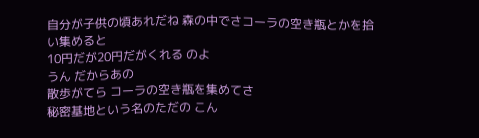自分が子供の頃あれだね 森の中でさコーラの空き瓶とかを拾い集めると
10円だが20円だがくれる のよ
うん だからあの
散歩がてら コーラの空き瓶を集めてさ
秘密基地という名のただの こん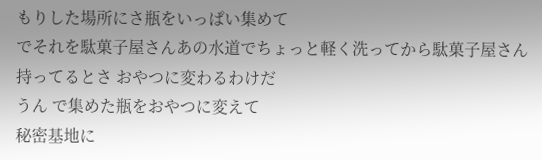もりした場所にさ瓶をいっぱい集めて
でそれを駄菓子屋さんあの水道でちょっと軽く洗ってから駄菓子屋さん持ってるとさ おやつに変わるわけだ
うん で集めた瓶をおやつに変えて
秘密基地に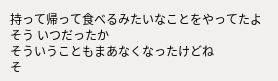持って帰って食べるみたいなことをやってたよ
そう いつだったか
そういうこともまあなくなったけどね
そ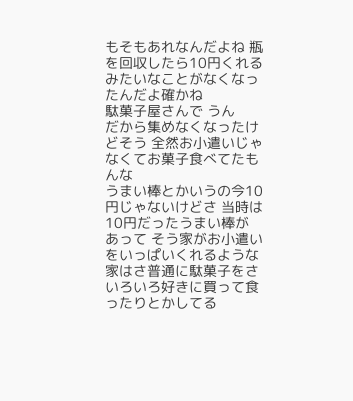もそもあれなんだよね 瓶を回収したら10円くれるみたいなことがなくなったんだよ確かね
駄菓子屋さんで うん
だから集めなくなったけどそう 全然お小遣いじゃなくてお菓子食べてたもんな
うまい棒とかいうの今10円じゃないけどさ 当時は10円だったうまい棒が
あって そう家がお小遣いをいっぱいくれるような家はさ普通に駄菓子をさ
いろいろ好きに買って食ったりとかしてる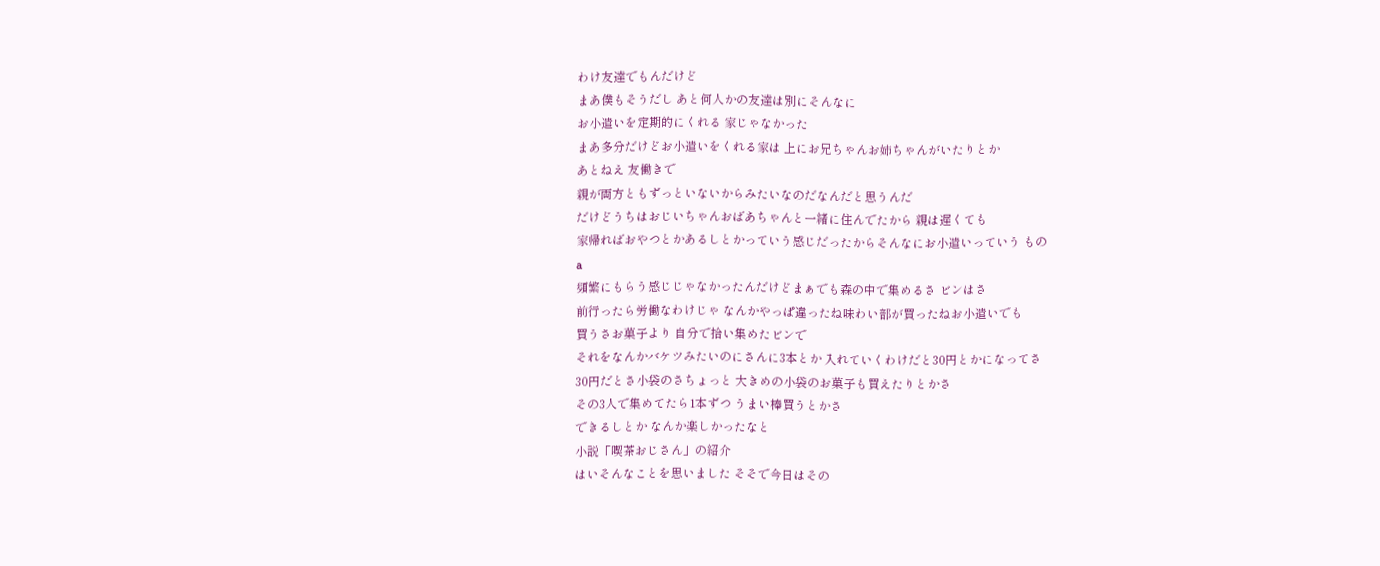わけ友達でもんだけど
まあ僕もそうだし あと何人かの友達は別にそんなに
お小遣いを定期的にくれる 家じゃなかった
まあ多分だけどお小遣いをくれる家は 上にお兄ちゃんお姉ちゃんがいたりとか
あとねえ 友働きで
親が両方ともずっといないからみたいなのだなんだと思うんだ
だけどうちはおじいちゃんおばあちゃんと一緒に住んでたから 親は遅くても
家帰ればおやつとかあるしとかっていう感じだったからそんなにお小遣いっていう もの
a
頻繁にもらう感じじゃなかったんだけどまぁでも森の中で集めるさ ビンはさ
前行ったら労働なわけじゃ なんかやっぱ違ったね味わい部が買ったねお小遣いでも
買うさお菓子より 自分で拾い集めたビンで
それをなんかバケツみたいのにさんに3本とか 入れていくわけだと30円とかになってさ
30円だとさ小袋のさちょっと 大きめの小袋のお菓子も買えたりとかさ
その3人で集めてたら1本ずつ うまい棒買うとかさ
できるしとか なんか楽しかったなと
小説「喫茶おじさん」の紹介
はいそんなことを思いました そそで今日はその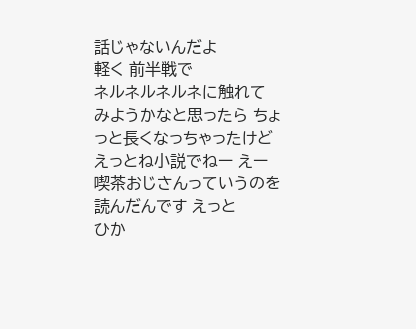話じゃないんだよ
軽く 前半戦で
ネルネルネルネに触れてみようかなと思ったら ちょっと長くなっちゃったけど
えっとね小説でねー えー
喫茶おじさんっていうのを読んだんです えっと
ひか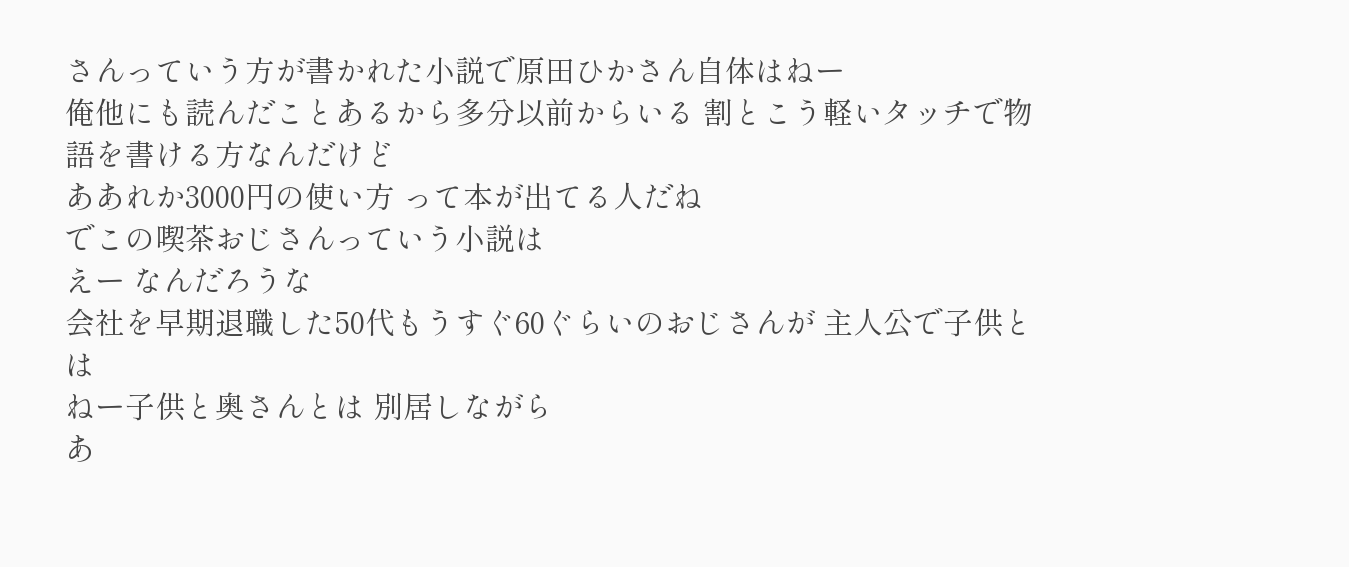さんっていう方が書かれた小説で原田ひかさん自体はねー
俺他にも読んだことあるから多分以前からいる 割とこう軽いタッチで物語を書ける方なんだけど
ああれか3000円の使い方 って本が出てる人だね
でこの喫茶おじさんっていう小説は
えー なんだろうな
会社を早期退職した50代もうすぐ60ぐらいのおじさんが 主人公で子供とは
ねー子供と奥さんとは 別居しながら
あ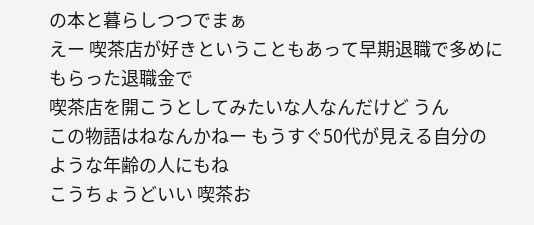の本と暮らしつつでまぁ
えー 喫茶店が好きということもあって早期退職で多めにもらった退職金で
喫茶店を開こうとしてみたいな人なんだけど うん
この物語はねなんかねー もうすぐ50代が見える自分のような年齢の人にもね
こうちょうどいい 喫茶お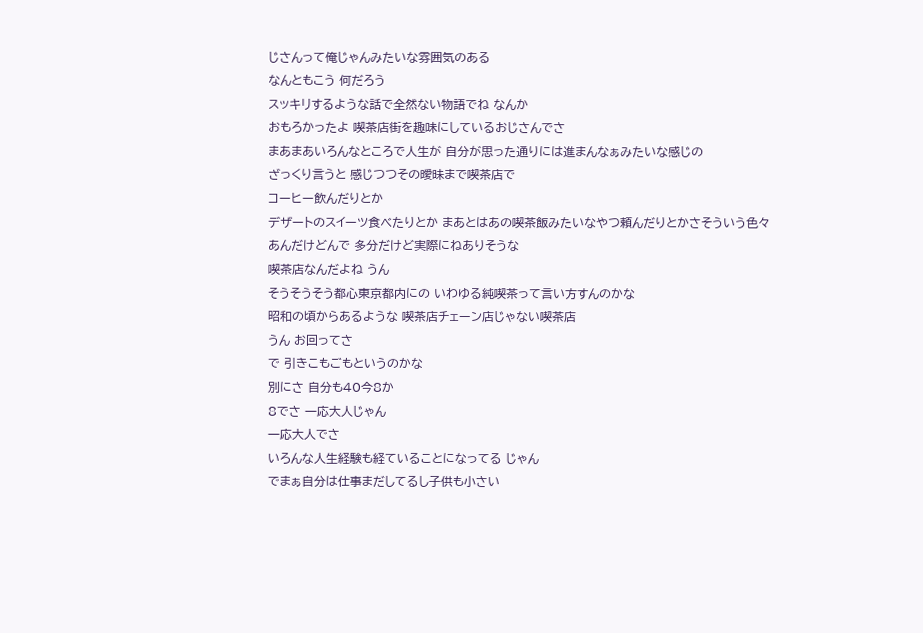じさんって俺じゃんみたいな雰囲気のある
なんともこう 何だろう
スッキリするような話で全然ない物語でね なんか
おもろかったよ 喫茶店街を趣味にしているおじさんでさ
まあまあいろんなところで人生が 自分が思った通りには進まんなぁみたいな感じの
ざっくり言うと 感じつつその曖昧まで喫茶店で
コーヒー飲んだりとか
デザートのスイーツ食べたりとか まあとはあの喫茶飯みたいなやつ頼んだりとかさそういう色々
あんだけどんで 多分だけど実際にねありそうな
喫茶店なんだよね うん
そうそうそう都心東京都内にの いわゆる純喫茶って言い方すんのかな
昭和の頃からあるような 喫茶店チェーン店じゃない喫茶店
うん お回ってさ
で 引きこもごもというのかな
別にさ 自分も40今8か
8でさ 一応大人じゃん
一応大人でさ
いろんな人生経験も経ていることになってる じゃん
でまぁ自分は仕事まだしてるし子供も小さい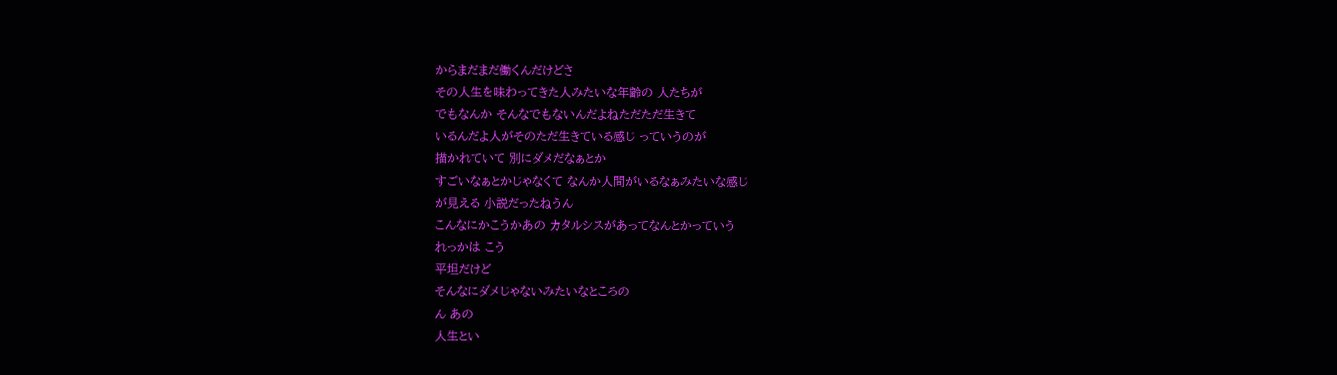からまだまだ働くんだけどさ
その人生を味わってきた人みたいな年齢の 人たちが
でもなんか そんなでもないんだよねただただ生きて
いるんだよ人がそのただ生きている感じ っていうのが
描かれていて 別にダメだなぁとか
すごいなぁとかじゃなくて なんか人間がいるなぁみたいな感じ
が見える 小説だったねうん
こんなにかこうかあの カタルシスがあってなんとかっていう
れっかは こう
平坦だけど
そんなにダメじゃないみたいなところの
ん あの
人生とい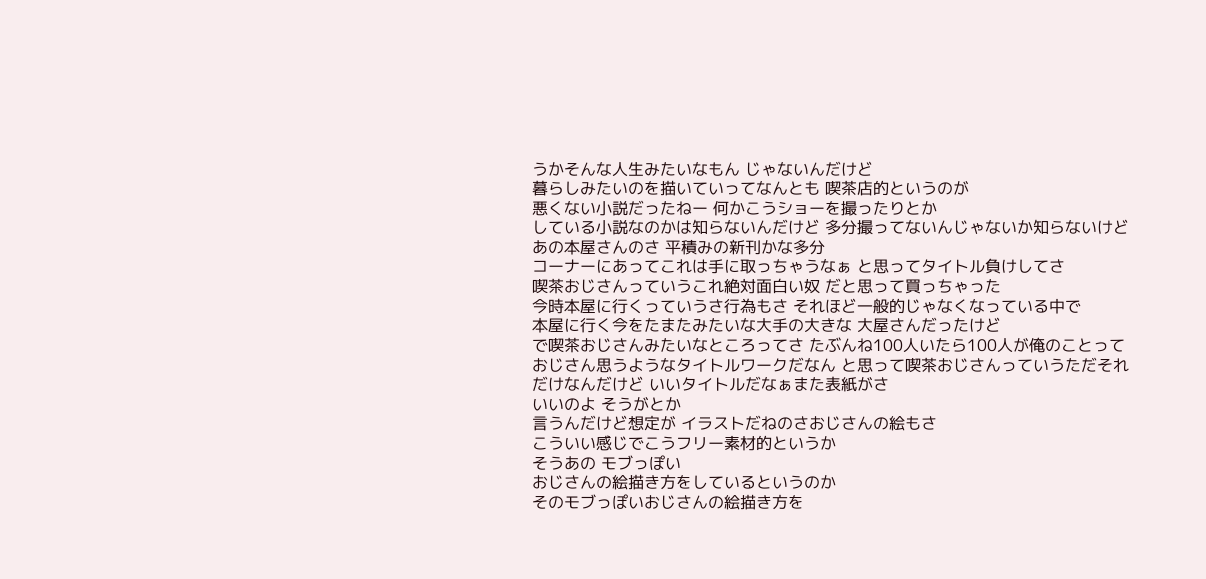うかそんな人生みたいなもん じゃないんだけど
暮らしみたいのを描いていってなんとも 喫茶店的というのが
悪くない小説だったねー 何かこうショーを撮ったりとか
している小説なのかは知らないんだけど 多分撮ってないんじゃないか知らないけど
あの本屋さんのさ 平積みの新刊かな多分
コーナーにあってこれは手に取っちゃうなぁ と思ってタイトル負けしてさ
喫茶おじさんっていうこれ絶対面白い奴 だと思って買っちゃった
今時本屋に行くっていうさ行為もさ それほど一般的じゃなくなっている中で
本屋に行く今をたまたみたいな大手の大きな 大屋さんだったけど
で喫茶おじさんみたいなところってさ たぶんね100人いたら100人が俺のことって
おじさん思うようなタイトルワークだなん と思って喫茶おじさんっていうただそれ
だけなんだけど いいタイトルだなぁまた表紙がさ
いいのよ そうがとか
言うんだけど想定が イラストだねのさおじさんの絵もさ
こういい感じでこうフリー素材的というか
そうあの モブっぽい
おじさんの絵描き方をしているというのか
そのモブっぽいおじさんの絵描き方を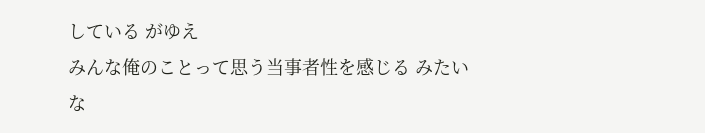している がゆえ
みんな俺のことって思う当事者性を感じる みたいな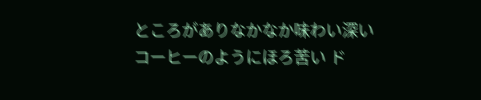ところがありなかなか味わい深い
コーヒーのようにほろ苦い ド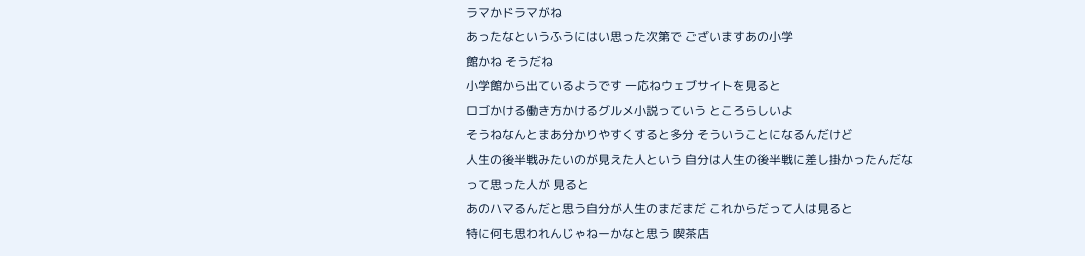ラマかドラマがね
あったなというふうにはい思った次第で ございますあの小学
館かね そうだね
小学館から出ているようです 一応ねウェブサイトを見ると
ロゴかける働き方かけるグルメ小説っていう ところらしいよ
そうねなんとまあ分かりやすくすると多分 そういうことになるんだけど
人生の後半戦みたいのが見えた人という 自分は人生の後半戦に差し掛かったんだな
って思った人が 見ると
あのハマるんだと思う自分が人生のまだまだ これからだって人は見ると
特に何も思われんじゃねーかなと思う 喫茶店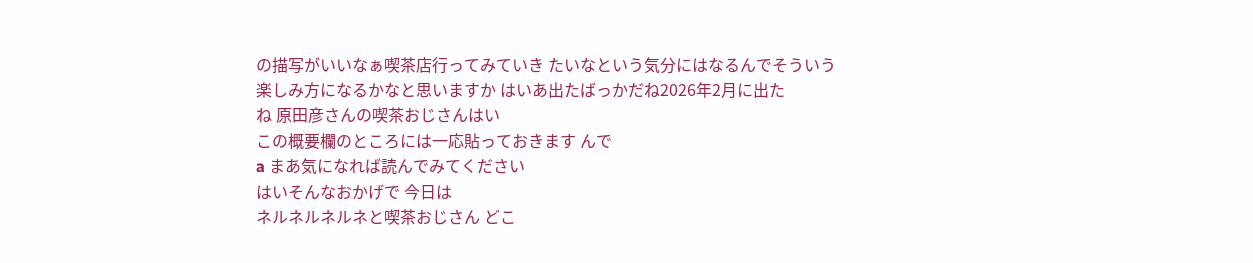の描写がいいなぁ喫茶店行ってみていき たいなという気分にはなるんでそういう
楽しみ方になるかなと思いますか はいあ出たばっかだね2026年2月に出た
ね 原田彦さんの喫茶おじさんはい
この概要欄のところには一応貼っておきます んで
a まあ気になれば読んでみてください
はいそんなおかげで 今日は
ネルネルネルネと喫茶おじさん どこ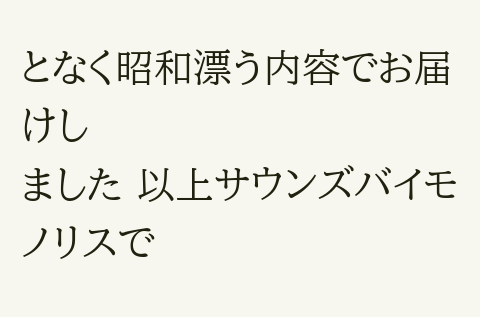となく昭和漂う内容でお届けし
ました 以上サウンズバイモノリスで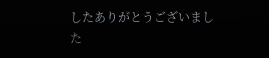したありがとうございました